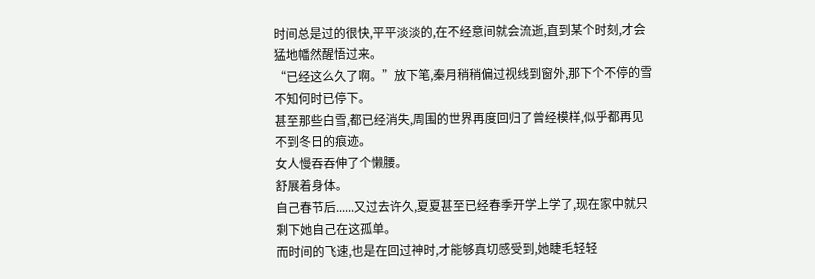时间总是过的很快,平平淡淡的,在不经意间就会流逝,直到某个时刻,才会猛地幡然醒悟过来。
“已经这么久了啊。”放下笔,秦月稍稍偏过视线到窗外,那下个不停的雪不知何时已停下。
甚至那些白雪,都已经消失,周围的世界再度回归了曾经模样,似乎都再见不到冬日的痕迹。
女人慢吞吞伸了个懒腰。
舒展着身体。
自己春节后......又过去许久,夏夏甚至已经春季开学上学了,现在家中就只剩下她自己在这孤单。
而时间的飞速,也是在回过神时,才能够真切感受到,她睫毛轻轻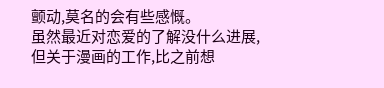颤动,莫名的会有些感慨。
虽然最近对恋爱的了解没什么进展,但关于漫画的工作,比之前想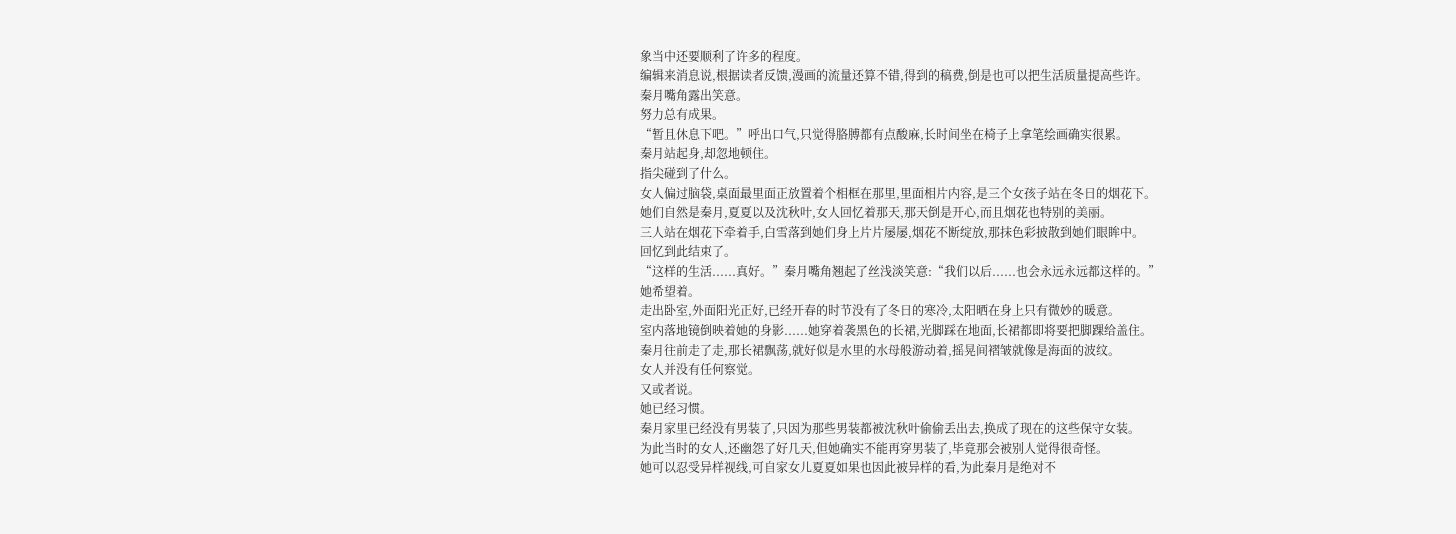象当中还要顺利了许多的程度。
编辑来消息说,根据读者反馈,漫画的流量还算不错,得到的稿费,倒是也可以把生活质量提高些许。
秦月嘴角露出笑意。
努力总有成果。
“暂且休息下吧。”呼出口气,只觉得胳膊都有点酸麻,长时间坐在椅子上拿笔绘画确实很累。
秦月站起身,却忽地顿住。
指尖碰到了什么。
女人偏过脑袋,桌面最里面正放置着个相框在那里,里面相片内容,是三个女孩子站在冬日的烟花下。
她们自然是秦月,夏夏以及沈秋叶,女人回忆着那天,那天倒是开心,而且烟花也特别的美丽。
三人站在烟花下牵着手,白雪落到她们身上片片屡屡,烟花不断绽放,那抹色彩披散到她们眼眸中。
回忆到此结束了。
“这样的生活......真好。”秦月嘴角翘起了丝浅淡笑意:“我们以后......也会永远永远都这样的。”
她希望着。
走出卧室,外面阳光正好,已经开春的时节没有了冬日的寒冷,太阳晒在身上只有微妙的暖意。
室内落地镜倒映着她的身影......她穿着袭黑色的长裙,光脚踩在地面,长裙都即将要把脚踝给盖住。
秦月往前走了走,那长裙飘荡,就好似是水里的水母般游动着,摇晃间褶皱就像是海面的波纹。
女人并没有任何察觉。
又或者说。
她已经习惯。
秦月家里已经没有男装了,只因为那些男装都被沈秋叶偷偷丢出去,换成了现在的这些保守女装。
为此当时的女人,还幽怨了好几天,但她确实不能再穿男装了,毕竟那会被别人觉得很奇怪。
她可以忍受异样视线,可自家女儿夏夏如果也因此被异样的看,为此秦月是绝对不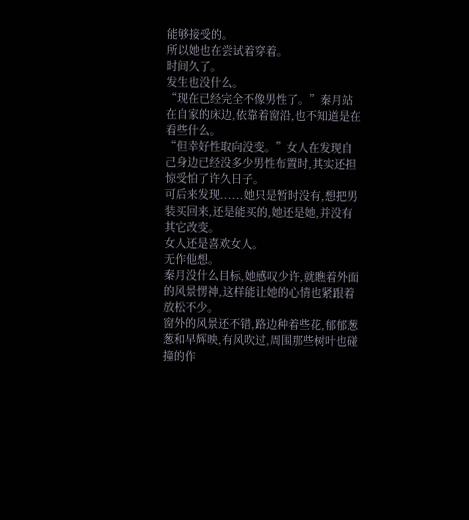能够接受的。
所以她也在尝试着穿着。
时间久了。
发生也没什么。
“现在已经完全不像男性了。”秦月站在自家的床边,依靠着窗沿,也不知道是在看些什么。
“但幸好性取向没变。”女人在发现自己身边已经没多少男性布置时,其实还担惊受怕了许久日子。
可后来发现......她只是暂时没有,想把男装买回来,还是能买的,她还是她,并没有其它改变。
女人还是喜欢女人。
无作他想。
秦月没什么目标,她感叹少许,就瞧着外面的风景愣神,这样能让她的心情也紧跟着放松不少。
窗外的风景还不错,路边种着些花,郁郁葱葱和早辉映,有风吹过,周围那些树叶也碰撞的作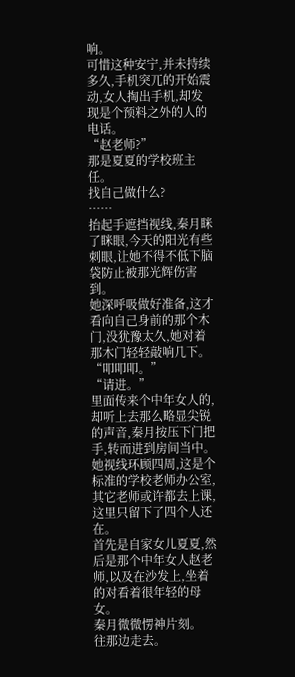响。
可惜这种安宁,并未持续多久,手机突兀的开始震动,女人掏出手机,却发现是个预料之外的人的电话。
“赵老师?”
那是夏夏的学校班主任。
找自己做什么?
……
抬起手遮挡视线,秦月眯了眯眼,今天的阳光有些刺眼,让她不得不低下脑袋防止被那光辉伤害到。
她深呼吸做好准备,这才看向自己身前的那个木门,没犹豫太久,她对着那木门轻轻敲响几下。
“叩叩叩。”
“请进。”
里面传来个中年女人的,却听上去那么略显尖锐的声音,秦月按压下门把手,转而进到房间当中。
她视线环顾四周,这是个标准的学校老师办公室,其它老师或许都去上课,这里只留下了四个人还在。
首先是自家女儿夏夏,然后是那个中年女人赵老师,以及在沙发上,坐着的对看着很年轻的母女。
秦月微微愣神片刻。
往那边走去。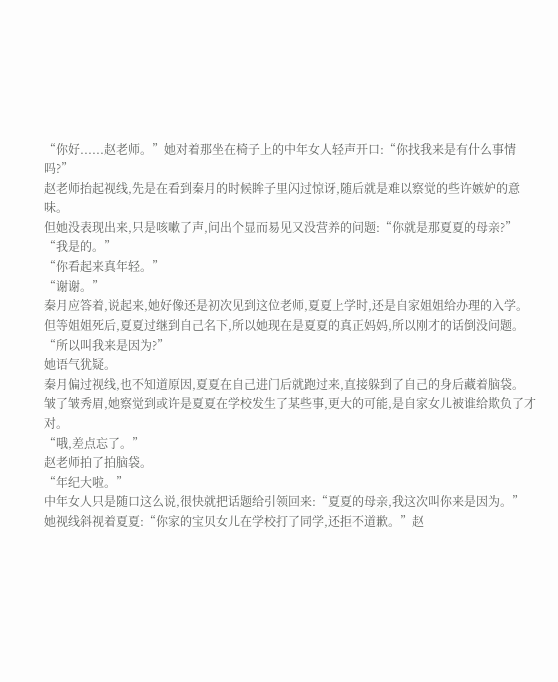“你好......赵老师。”她对着那坐在椅子上的中年女人轻声开口:“你找我来是有什么事情吗?”
赵老师抬起视线,先是在看到秦月的时候眸子里闪过惊讶,随后就是难以察觉的些许嫉妒的意味。
但她没表现出来,只是咳嗽了声,问出个显而易见又没营养的问题:“你就是那夏夏的母亲?”
“我是的。”
“你看起来真年轻。”
“谢谢。”
秦月应答着,说起来,她好像还是初次见到这位老师,夏夏上学时,还是自家姐姐给办理的入学。
但等姐姐死后,夏夏过继到自己名下,所以她现在是夏夏的真正妈妈,所以刚才的话倒没问题。
“所以叫我来是因为?”
她语气犹疑。
秦月偏过视线,也不知道原因,夏夏在自己进门后就跑过来,直接躲到了自己的身后藏着脑袋。
皱了皱秀眉,她察觉到或许是夏夏在学校发生了某些事,更大的可能,是自家女儿被谁给欺负了才对。
“哦,差点忘了。”
赵老师拍了拍脑袋。
“年纪大啦。”
中年女人只是随口这么说,很快就把话题给引领回来:“夏夏的母亲,我这次叫你来是因为。”
她视线斜视着夏夏:“你家的宝贝女儿在学校打了同学,还拒不道歉。”赵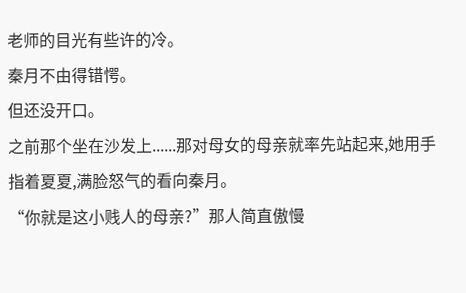老师的目光有些许的冷。
秦月不由得错愕。
但还没开口。
之前那个坐在沙发上......那对母女的母亲就率先站起来,她用手指着夏夏,满脸怒气的看向秦月。
“你就是这小贱人的母亲?”那人简直傲慢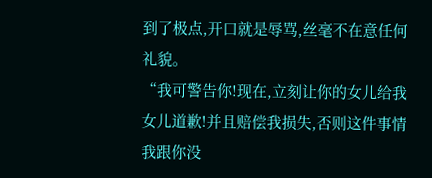到了极点,开口就是辱骂,丝毫不在意任何礼貌。
“我可警告你!现在,立刻让你的女儿给我女儿道歉!并且赔偿我损失,否则这件事情我跟你没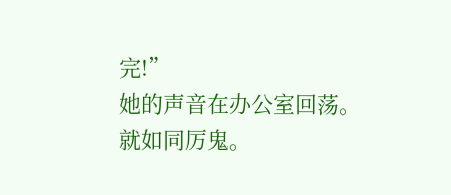完!”
她的声音在办公室回荡。
就如同厉鬼。